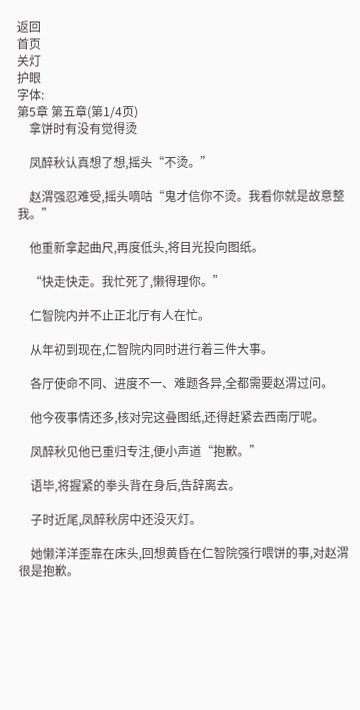返回
首页
关灯
护眼
字体:
第5章 第五章(第1/4页)
    拿饼时有没有觉得烫

    凤醉秋认真想了想,摇头“不烫。”

    赵渭强忍难受,摇头嘀咕“鬼才信你不烫。我看你就是故意整我。”

    他重新拿起曲尺,再度低头,将目光投向图纸。

    “快走快走。我忙死了,懒得理你。”

    仁智院内并不止正北厅有人在忙。

    从年初到现在,仁智院内同时进行着三件大事。

    各厅使命不同、进度不一、难题各异,全都需要赵渭过问。

    他今夜事情还多,核对完这叠图纸,还得赶紧去西南厅呢。

    凤醉秋见他已重归专注,便小声道“抱歉。”

    语毕,将握紧的拳头背在身后,告辞离去。

    子时近尾,凤醉秋房中还没灭灯。

    她懒洋洋歪靠在床头,回想黄昏在仁智院强行喂饼的事,对赵渭很是抱歉。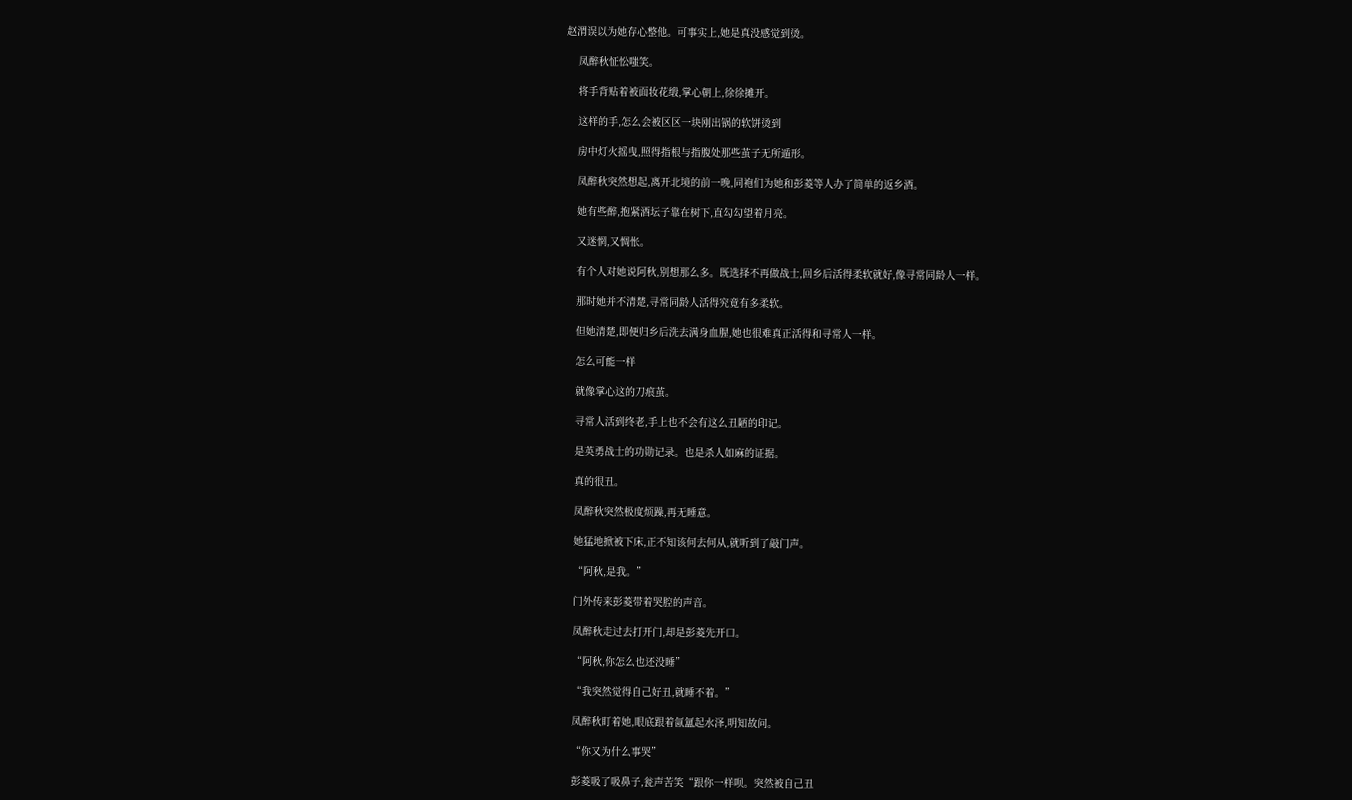赵渭误以为她存心整他。可事实上,她是真没感觉到烫。

    凤醉秋怔忪嗤笑。

    将手背贴着被面妆花缎,掌心朝上,徐徐摊开。

    这样的手,怎么会被区区一块刚出锅的软饼烫到

    房中灯火摇曳,照得指根与指腹处那些茧子无所遁形。

    凤醉秋突然想起,离开北境的前一晚,同袍们为她和彭菱等人办了简单的返乡酒。

    她有些醉,抱紧酒坛子靠在树下,直勾勾望着月亮。

    又迷惘,又惆怅。

    有个人对她说阿秋,别想那么多。既选择不再做战士,回乡后活得柔软就好,像寻常同龄人一样。

    那时她并不清楚,寻常同龄人活得究竟有多柔软。

    但她清楚,即便归乡后洗去满身血腥,她也很难真正活得和寻常人一样。

    怎么可能一样

    就像掌心这的刀痕茧。

    寻常人活到终老,手上也不会有这么丑陋的印记。

    是英勇战士的功勋记录。也是杀人如麻的证据。

    真的很丑。

    凤醉秋突然极度烦躁,再无睡意。

    她猛地掀被下床,正不知该何去何从,就听到了敲门声。

    “阿秋,是我。”

    门外传来彭菱带着哭腔的声音。

    凤醉秋走过去打开门,却是彭菱先开口。

    “阿秋,你怎么也还没睡”

    “我突然觉得自己好丑,就睡不着。”

    凤醉秋盯着她,眼底跟着氤氲起水泽,明知故问。

    “你又为什么事哭”

    彭菱吸了吸鼻子,瓮声苦笑“跟你一样呗。突然被自己丑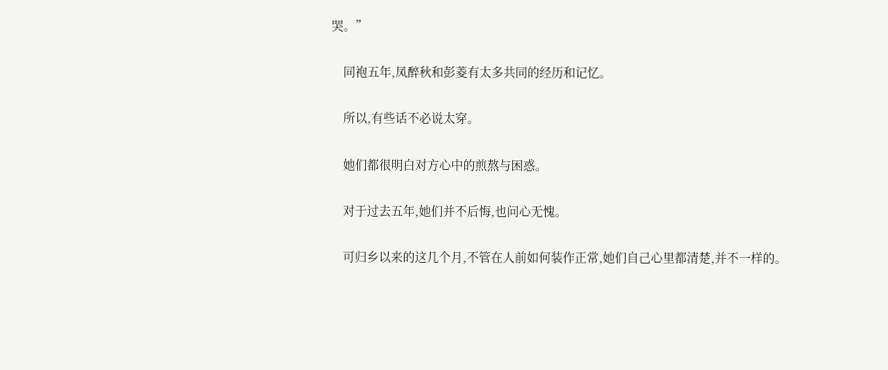哭。”

    同袍五年,凤醉秋和彭菱有太多共同的经历和记忆。

    所以,有些话不必说太穿。

    她们都很明白对方心中的煎熬与困惑。

    对于过去五年,她们并不后悔,也问心无愧。

    可归乡以来的这几个月,不管在人前如何装作正常,她们自己心里都清楚,并不一样的。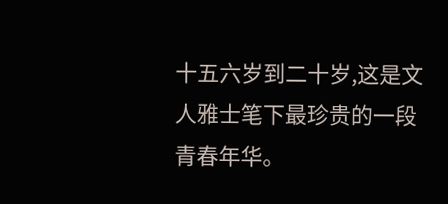十五六岁到二十岁,这是文人雅士笔下最珍贵的一段青春年华。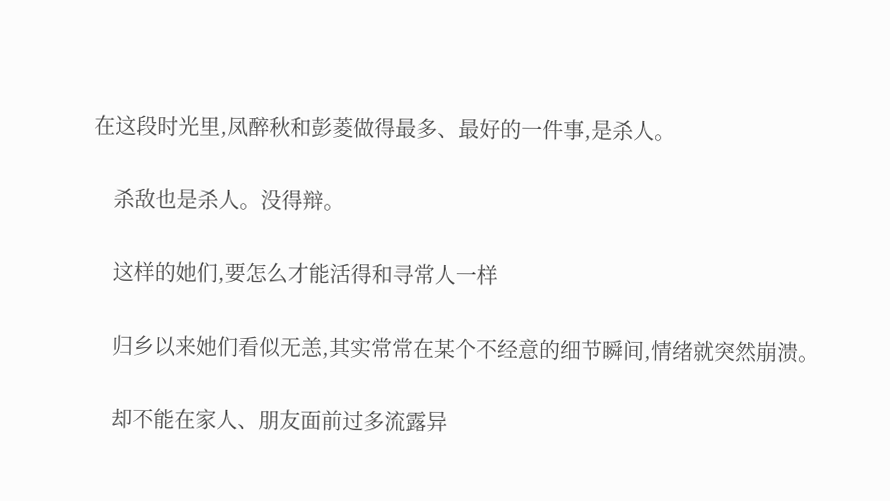在这段时光里,凤醉秋和彭菱做得最多、最好的一件事,是杀人。

    杀敌也是杀人。没得辩。

    这样的她们,要怎么才能活得和寻常人一样

    归乡以来她们看似无恙,其实常常在某个不经意的细节瞬间,情绪就突然崩溃。

    却不能在家人、朋友面前过多流露异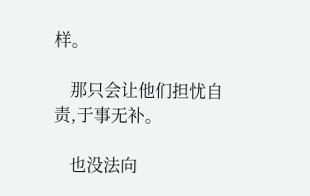样。

    那只会让他们担忧自责,于事无补。

    也没法向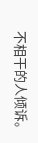不相干的人倾诉。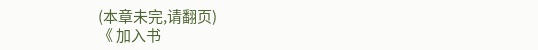(本章未完,请翻页)
《 加入书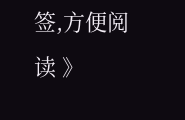签,方便阅读 》